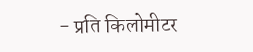- प्रति किलोमीटर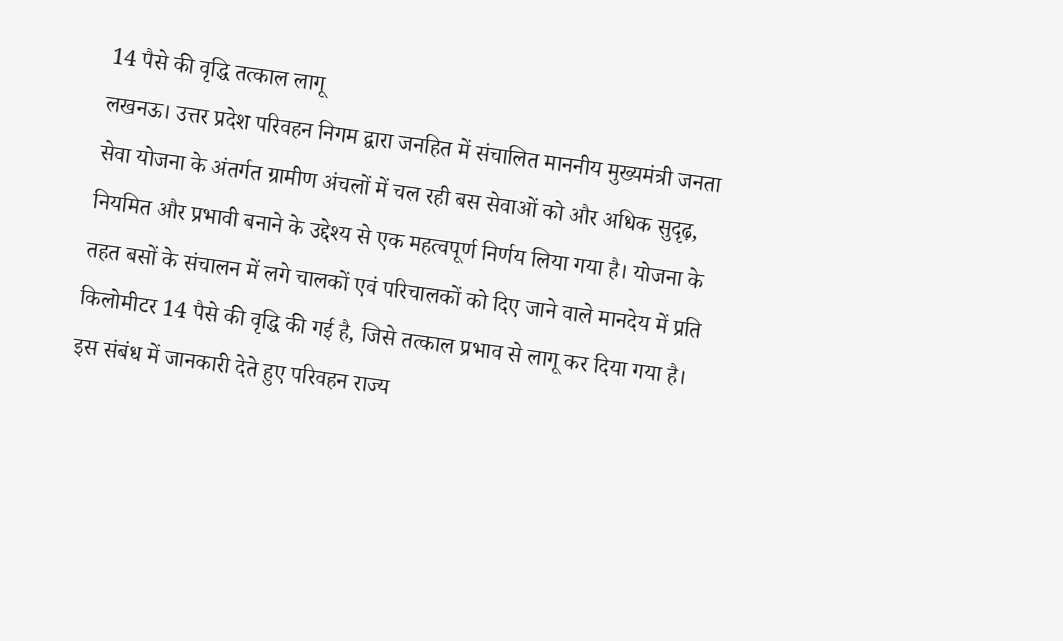14 पैसे की वृद्धि तत्काल लागू
लखनऊ। उत्तर प्रदेश परिवहन निगम द्वारा जनहित में संचालित माननीय मुख्यमंत्री जनता सेवा योजना के अंतर्गत ग्रामीण अंचलों में चल रही बस सेवाओं को और अधिक सुदृढ़, नियमित और प्रभावी बनाने के उद्देश्य से एक महत्वपूर्ण निर्णय लिया गया है। योजना के तहत बसों के संचालन में लगे चालकों एवं परिचालकों को दिए जाने वाले मानदेय में प्रति किलोमीटर 14 पैसे की वृद्धि की गई है, जिसे तत्काल प्रभाव से लागू कर दिया गया है।
इस संबंध में जानकारी देते हुए परिवहन राज्य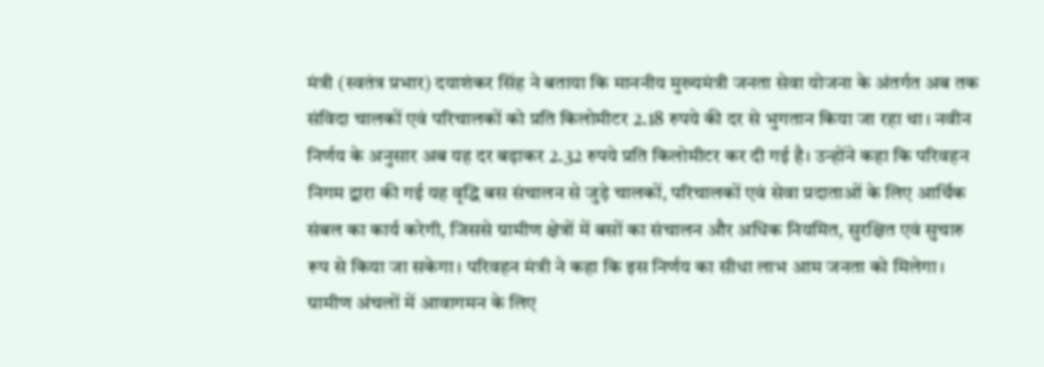मंत्री (स्वतंत्र प्रभार) दयाशंकर सिंह ने बताया कि माननीय मुख्यमंत्री जनता सेवा योजना के अंतर्गत अब तक संविदा चालकों एवं परिचालकों को प्रति किलोमीटर 2.18 रुपये की दर से भुगतान किया जा रहा था। नवीन निर्णय के अनुसार अब यह दर बढ़ाकर 2.32 रुपये प्रति किलोमीटर कर दी गई है। उन्होंने कहा कि परिवहन निगम द्वारा की गई यह वृद्धि बस संचालन से जुड़े चालकों, परिचालकों एवं सेवा प्रदाताओं के लिए आर्थिक संबल का कार्य करेगी, जिससे ग्रामीण क्षेत्रों में बसों का संचालन और अधिक नियमित, सुरक्षित एवं सुचारु रूप से किया जा सकेगा। परिवहन मंत्री ने कहा कि इस निर्णय का सीधा लाभ आम जनता को मिलेगा। ग्रामीण अंचलों में आवागमन के लिए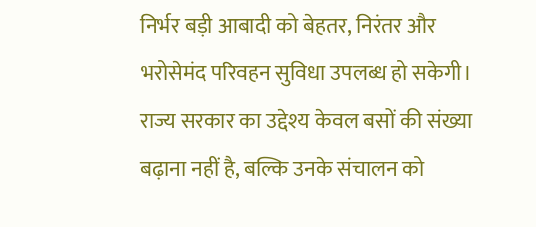निर्भर बड़ी आबादी को बेहतर, निरंतर और भरोसेमंद परिवहन सुविधा उपलब्ध हो सकेगी। राज्य सरकार का उद्देश्य केवल बसों की संख्या बढ़ाना नहीं है, बल्कि उनके संचालन को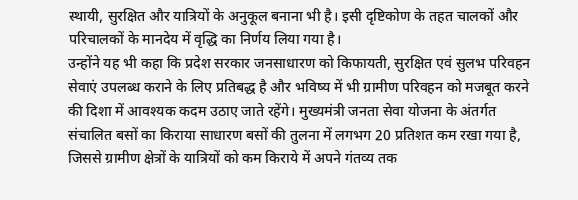स्थायी, सुरक्षित और यात्रियों के अनुकूल बनाना भी है। इसी दृष्टिकोण के तहत चालकों और परिचालकों के मानदेय में वृद्धि का निर्णय लिया गया है।
उन्होंने यह भी कहा कि प्रदेश सरकार जनसाधारण को किफायती, सुरक्षित एवं सुलभ परिवहन सेवाएं उपलब्ध कराने के लिए प्रतिबद्ध है और भविष्य में भी ग्रामीण परिवहन को मजबूत करने की दिशा में आवश्यक कदम उठाए जाते रहेंगे। मुख्यमंत्री जनता सेवा योजना के अंतर्गत संचालित बसों का किराया साधारण बसों की तुलना में लगभग 20 प्रतिशत कम रखा गया है, जिससे ग्रामीण क्षेत्रों के यात्रियों को कम किराये में अपने गंतव्य तक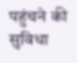पहुंचने की सुविधा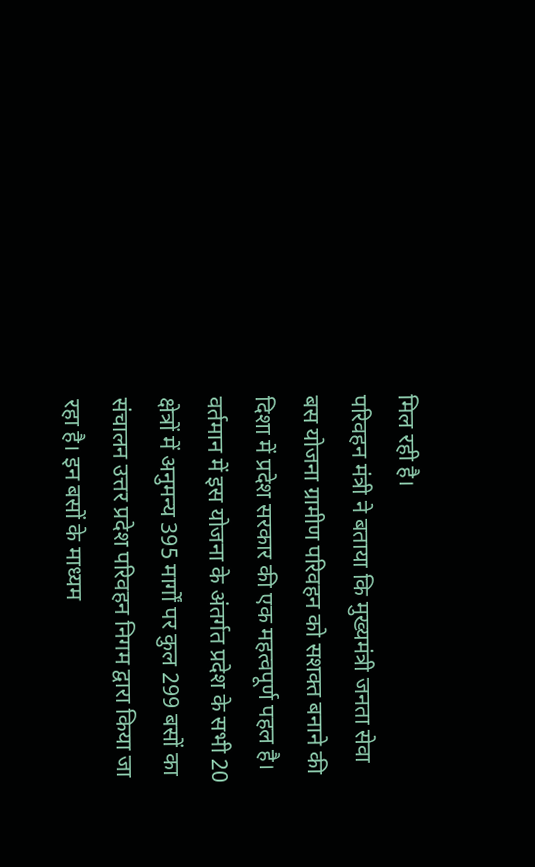मिल रही है।
परिवहन मंत्री ने बताया कि मुख्यमंत्री जनता सेवा बस योजना ग्रामीण परिवहन को सशक्त बनाने की दिशा में प्रदेश सरकार की एक महत्वपूर्ण पहल है। वर्तमान में इस योजना के अंतर्गत प्रदेश के सभी 20 क्षेत्रों में अनुमन्य 395 मार्गों पर कुल 299 बसों का संचालन उत्तर प्रदेश परिवहन निगम द्वारा किया जा रहा है। इन बसों के माध्यम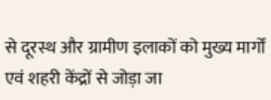से दूरस्थ और ग्रामीण इलाकों को मुख्य मार्गों एवं शहरी केंद्रों से जोड़ा जा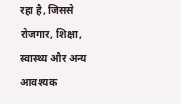रहा है, जिससे रोजगार, शिक्षा, स्वास्थ्य और अन्य आवश्यक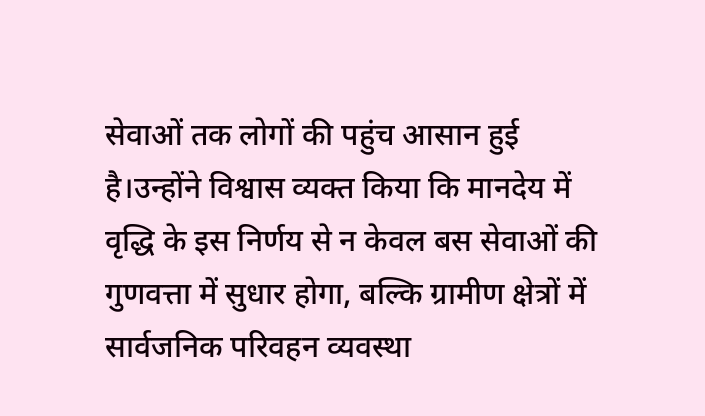सेवाओं तक लोगों की पहुंच आसान हुई है।उन्होंने विश्वास व्यक्त किया कि मानदेय में वृद्धि के इस निर्णय से न केवल बस सेवाओं की गुणवत्ता में सुधार होगा, बल्कि ग्रामीण क्षेत्रों में सार्वजनिक परिवहन व्यवस्था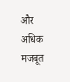और अधिक मजबूत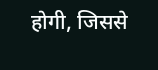होगी, जिससे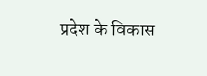प्रदेश के विकास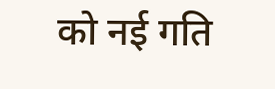को नई गति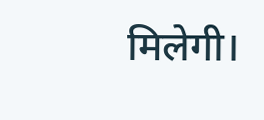मिलेगी।